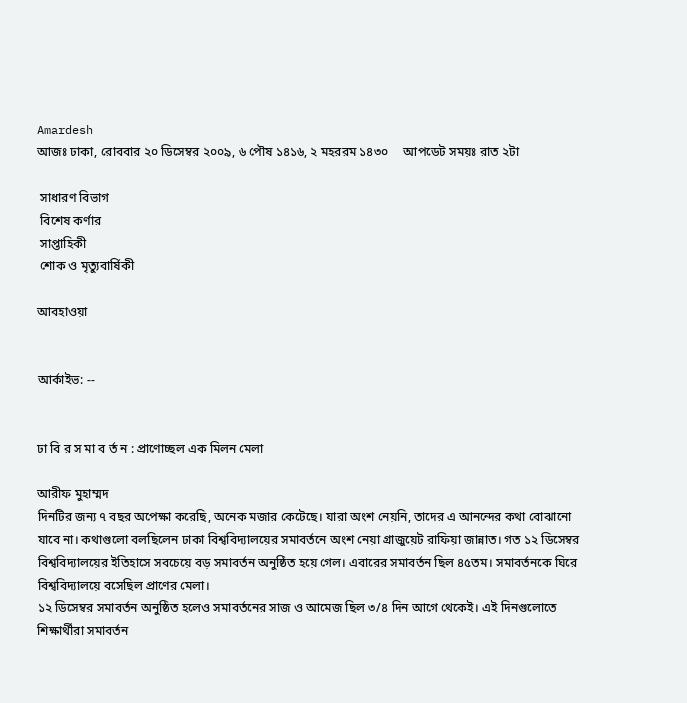Amardesh
আজঃ ঢাকা, রোববার ২০ ডিসেম্বর ২০০৯, ৬ পৌষ ১৪১৬, ২ মহররম ১৪৩০     আপডেট সময়ঃ রাত ২টা

 সাধারণ বিভাগ
 বিশেষ কর্ণার
 সাপ্তাহিকী
 শোক ও মৃত্যুবার্ষিকী

আবহাওয়া


আর্কাইভ: --


ঢা বি র স মা ব র্ত ন : প্রাণোচ্ছল এক মিলন মেলা

আরীফ মুহাম্মদ
দিনটির জন্য ৭ বছর অপেক্ষা করেছি, অনেক মজার কেটেছে। যারা অংশ নেয়নি, তাদের এ আনন্দের কথা বোঝানো যাবে না। কথাগুলো বলছিলেন ঢাকা বিশ্ববিদ্যালয়ের সমাবর্তনে অংশ নেয়া গ্রাজুয়েট রাফিয়া জান্নাত। গত ১২ ডিসেম্বর বিশ্ববিদ্যালয়ের ইতিহাসে সবচেয়ে বড় সমাবর্তন অনুষ্ঠিত হয়ে গেল। এবারের সমাবর্তন ছিল ৪৫তম। সমাবর্তনকে ঘিরে বিশ্ববিদ্যালয়ে বসেছিল প্রাণের মেলা।
১২ ডিসেম্বর সমাবর্তন অনুষ্ঠিত হলেও সমাবর্তনের সাজ ও আমেজ ছিল ৩/৪ দিন আগে থেকেই। এই দিনগুলোতে শিক্ষার্থীরা সমাবর্তন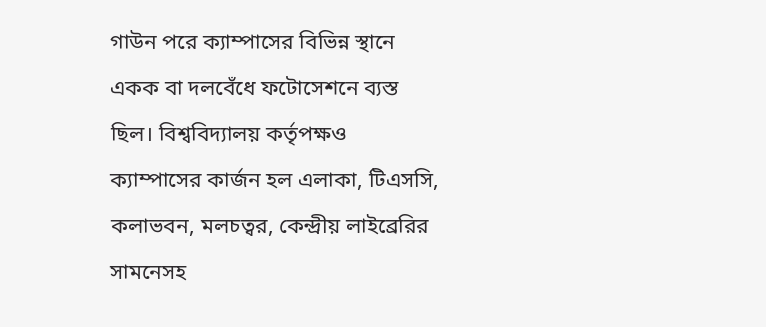গাউন পরে ক্যাম্পাসের বিভিন্ন স্থানে একক বা দলবেঁধে ফটোসেশনে ব্যস্ত ছিল। বিশ্ববিদ্যালয় কর্তৃপক্ষও ক্যাম্পাসের কার্জন হল এলাকা, টিএসসি, কলাভবন, মলচত্বর, কেন্দ্রীয় লাইব্রেরির সামনেসহ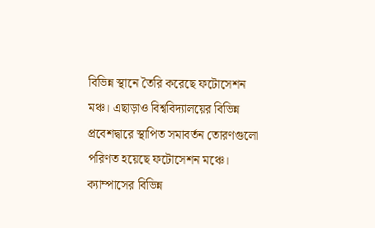বিভিন্ন স্থানে তৈরি করেছে ফটোসেশন মঞ্চ। এছাড়াও বিশ্ববিদ্যালয়ের বিভিন্ন প্রবেশদ্বারে স্থাপিত সমাবর্তন তোরণগুলো পরিণত হয়েছে ফটোসেশন মঞ্চে। ক্যাম্পাসের বিভিন্ন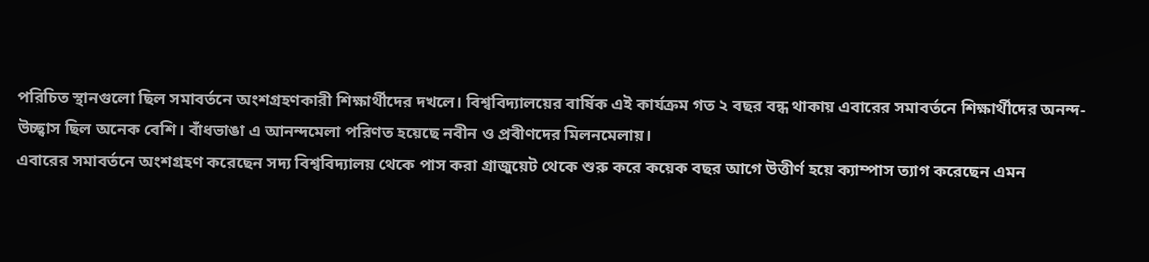পরিচিত স্থানগুলো ছিল সমাবর্তনে অংশগ্রহণকারী শিক্ষার্থীদের দখলে। বিশ্ববিদ্যালয়ের বার্ষিক এই কার্যক্রম গত ২ বছর বন্ধ থাকায় এবারের সমাবর্তনে শিক্ষার্থীদের অনন্দ-উচ্ছ্বাস ছিল অনেক বেশি। বাঁধভাঙা এ আনন্দমেলা পরিণত হয়েছে নবীন ও প্রবীণদের মিলনমেলায়।
এবারের সমাবর্তনে অংশগ্রহণ করেছেন সদ্য বিশ্ববিদ্যালয় থেকে পাস করা গ্রাজুয়েট থেকে শুরু করে কয়েক বছর আগে উত্তীর্ণ হয়ে ক্যাম্পাস ত্যাগ করেছেন এমন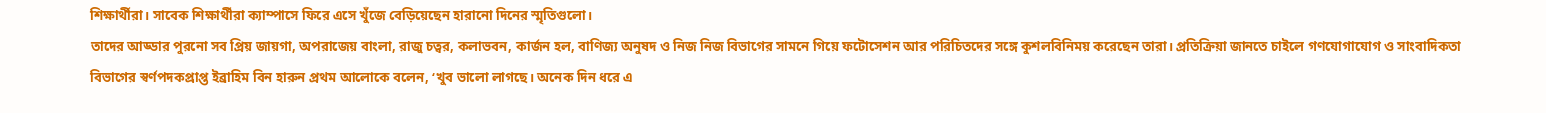শিক্ষার্থীরা। সাবেক শিক্ষার্থীরা ক্যাম্পাসে ফিরে এসে খুঁজে বেড়িয়েছেন হারানো দিনের স্মৃতিগুলো।
তাদের আড্ডার পুরনো সব প্রিয় জায়গা, অপরাজেয় বাংলা, রাজু চত্বর, কলাভবন, কার্জন হল, বাণিজ্য অনুষদ ও নিজ নিজ বিভাগের সামনে গিয়ে ফটোসেশন আর পরিচিতদের সঙ্গে কুশলবিনিময় করেছেন তারা। প্রতিক্রিয়া জানতে চাইলে গণযোগাযোগ ও সাংবাদিকতা বিভাগের স্বর্ণপদকপ্রাপ্ত ইব্রাহিম বিন হারুন প্রথম আলোকে বলেন, ‘খুব ভালো লাগছে। অনেক দিন ধরে এ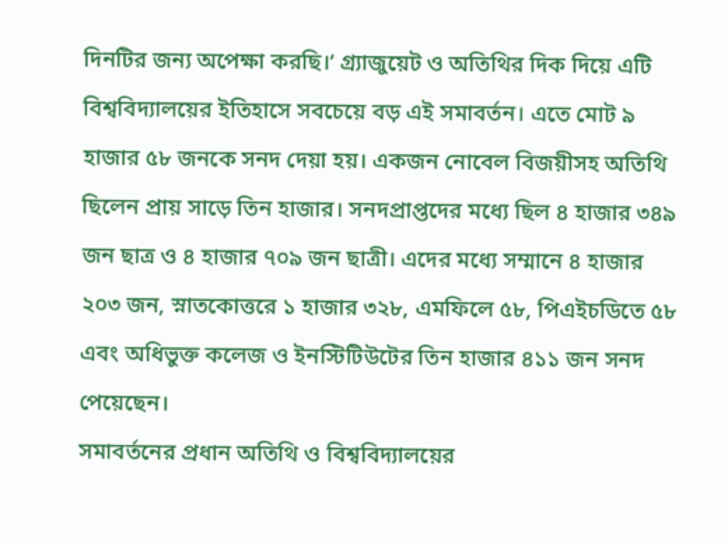দিনটির জন্য অপেক্ষা করছি।’ গ্র্যাজুয়েট ও অতিথির দিক দিয়ে এটি বিশ্ববিদ্যালয়ের ইতিহাসে সবচেয়ে বড় এই সমাবর্তন। এতে মোট ৯ হাজার ৫৮ জনকে সনদ দেয়া হয়। একজন নোবেল বিজয়ীসহ অতিথি ছিলেন প্রায় সাড়ে তিন হাজার। সনদপ্রাপ্তদের মধ্যে ছিল ৪ হাজার ৩৪৯ জন ছাত্র ও ৪ হাজার ৭০৯ জন ছাত্রী। এদের মধ্যে সম্মানে ৪ হাজার ২০৩ জন, স্নাতকোত্তরে ১ হাজার ৩২৮, এমফিলে ৫৮, পিএইচডিতে ৫৮ এবং অধিভুক্ত কলেজ ও ইনস্টিটিউটের তিন হাজার ৪১১ জন সনদ পেয়েছেন।
সমাবর্তনের প্রধান অতিথি ও বিশ্ববিদ্যালয়ের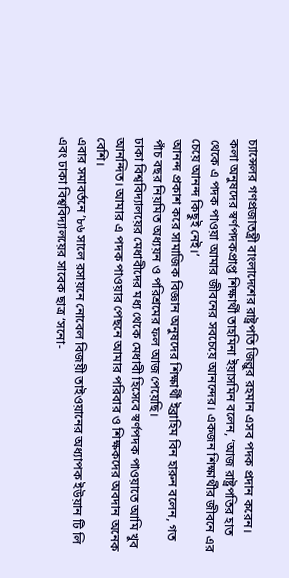চ্যান্সেলর গণপ্রজাতন্ত্রী বাংলাদেশের রাষ্ট্রপতি জিল্লুর রহমান এসব পদক প্রদান করেন।
কলা অনুষদের স্বর্ণপদকপ্রাপ্ত শিক্ষার্থী তাহমিনা ইয়াসমিন বলেন, ‘আজ রাষ্ট্রপতির হাত থেকে এ পদক পাওয়া আমার জীবনের সবচেয়ে আনন্দের। একজন শিক্ষার্থীর জীবনে এর চেয়ে আনন্দ কিছুই নেই।’
আনন্দ প্রকাশ করে সামাজিক বিজ্ঞান অনুষদের শিক্ষার্থী ইব্রাহিম বিন হারুন বলেন, গত পাঁচ বছর নিয়মিত অধ্যয়ন ও পরিশ্রমের ফল আজ পেয়েছি।
ঢাকা বিশ্ববিদ্যালয়ের মেধাবীদের মধ্য থেকে মেধাবী হিসেবে স্বর্ণপদক পাওয়াতে আমি খুব আনন্দিত। আমার এ পদক পাওয়ার পেছনে আমার পরিবার ও শিক্ষকদের অবদান অনেক বেশি।
এবার সমাবর্তনে ’৮৬ সালে রসায়নে নোবেল বিজয়ী তাইওয়ানের অধ্যাপক ইউয়ান টি লি এবং ঢাকা বিশ্ববিদ্যালয়ের সাবেক ছাত্র ‘সনো-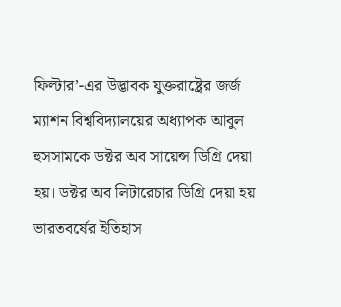ফিল্টার’-এর উদ্ভাবক যুক্তরাষ্ট্রের জর্জ ম্যাশন বিশ্ববিদ্যালয়ের অধ্যাপক আবুল হুসসামকে ডক্টর অব সায়েন্স ডিগ্রি দেয়া হয়। ডক্টর অব লিটারেচার ডিগ্রি দেয়া হয় ভারতবর্ষের ইতিহাস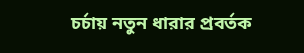চর্চায় নতুন ধারার প্রবর্তক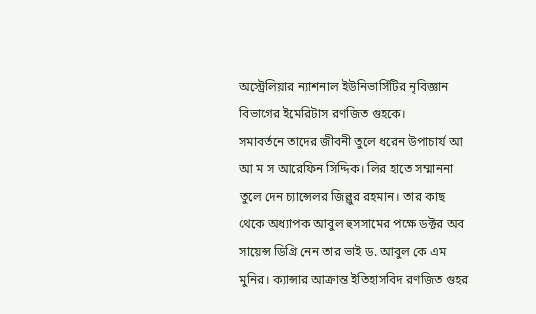অস্ট্রেলিয়ার ন্যাশনাল ইউনিভার্সিটির নৃবিজ্ঞান বিভাগের ইমেরিটাস রণজিত গুহকে।
সমাবর্তনে তাদের জীবনী তুলে ধরেন উপাচার্য আ আ ম স আরেফিন সিদ্দিক। লির হাতে সম্মাননা তুলে দেন চ্যান্সেলর জিল্লুর রহমান। তার কাছ থেকে অধ্যাপক আবুল হুসসামের পক্ষে ডক্টর অব সায়েন্স ডিগ্রি নেন তার ভাই ড. আবুল কে এম মুনির। ক্যান্সার আক্রান্ত ইতিহাসবিদ রণজিত গুহর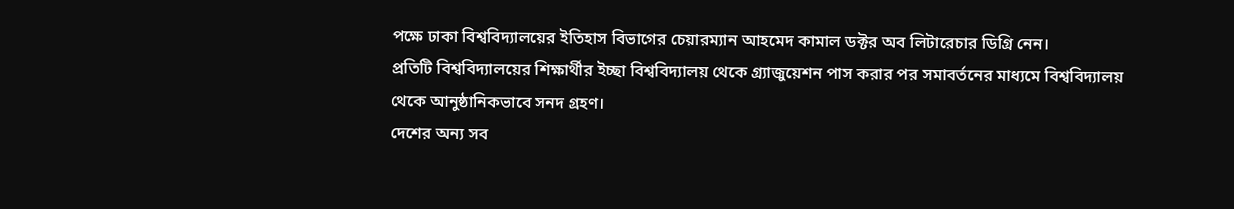পক্ষে ঢাকা বিশ্ববিদ্যালয়ের ইতিহাস বিভাগের চেয়ারম্যান আহমেদ কামাল ডক্টর অব লিটারেচার ডিগ্রি নেন।
প্রতিটি বিশ্ববিদ্যালয়ের শিক্ষার্থীর ইচ্ছা বিশ্ববিদ্যালয় থেকে গ্র্যাজুয়েশন পাস করার পর সমাবর্তনের মাধ্যমে বিশ্ববিদ্যালয় থেকে আনুষ্ঠানিকভাবে সনদ গ্রহণ।
দেশের অন্য সব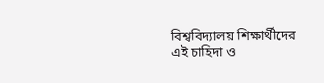বিশ্ববিদ্যালয় শিক্ষার্থীদের এই চাহিদা ও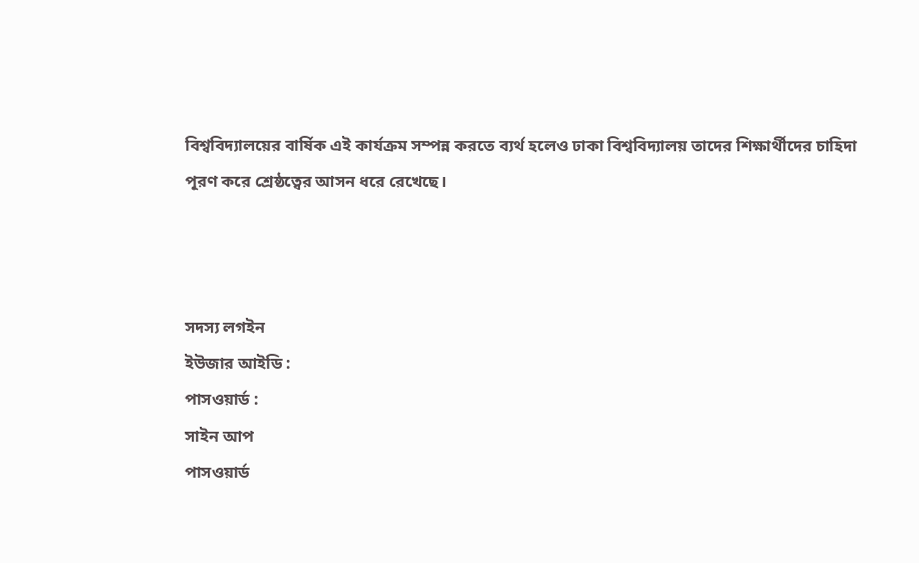বিশ্ববিদ্যালয়ের বার্ষিক এই কার্যক্রম সম্পন্ন করতে ব্যর্থ হলেও ঢাকা বিশ্ববিদ্যালয় তাদের শিক্ষার্থীদের চাহিদা পূরণ করে শ্রেষ্ঠত্বের আসন ধরে রেখেছে।



সদস্য লগইন
ইউজার আইডি :
পাসওয়ার্ড :
সাইন আপ
পাসওয়ার্ড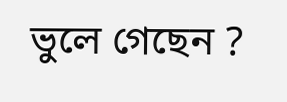ভুলে গেছেন ?